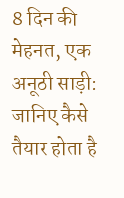8 दिन की मेहनत, एक अनूठी साड़ी: जानिए कैसे तैयार होता है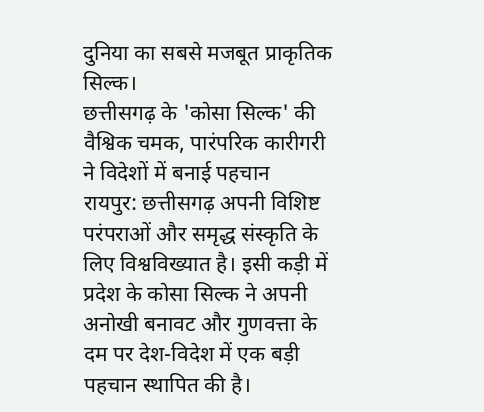दुनिया का सबसे मजबूत प्राकृतिक सिल्क।
छत्तीसगढ़ के 'कोसा सिल्क' की वैश्विक चमक, पारंपरिक कारीगरी ने विदेशों में बनाई पहचान
रायपुर: छत्तीसगढ़ अपनी विशिष्ट परंपराओं और समृद्ध संस्कृति के लिए विश्वविख्यात है। इसी कड़ी में प्रदेश के कोसा सिल्क ने अपनी अनोखी बनावट और गुणवत्ता के दम पर देश-विदेश में एक बड़ी पहचान स्थापित की है।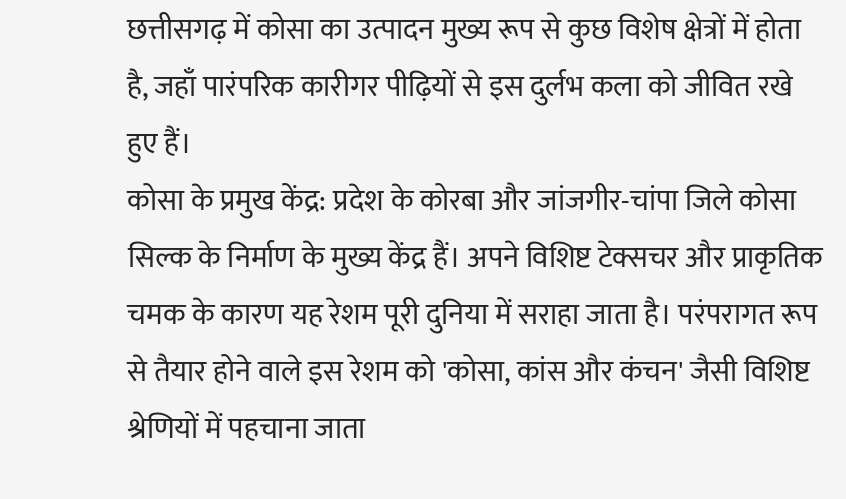छत्तीसगढ़ में कोसा का उत्पादन मुख्य रूप से कुछ विशेष क्षेत्रों में होता है, जहाँ पारंपरिक कारीगर पीढ़ियों से इस दुर्लभ कला को जीवित रखे हुए हैं।
कोसा के प्रमुख केंद्र: प्रदेश के कोरबा और जांजगीर-चांपा जिले कोसा सिल्क के निर्माण के मुख्य केंद्र हैं। अपने विशिष्ट टेक्सचर और प्राकृतिक चमक के कारण यह रेशम पूरी दुनिया में सराहा जाता है। परंपरागत रूप से तैयार होने वाले इस रेशम को 'कोसा, कांस और कंचन' जैसी विशिष्ट श्रेणियों में पहचाना जाता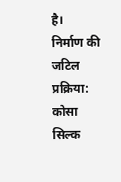है।
निर्माण की जटिल प्रक्रिया: कोसा सिल्क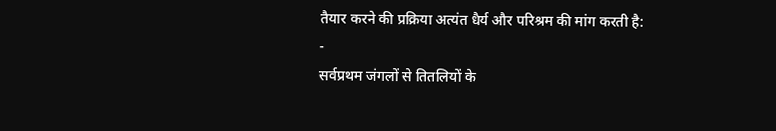तैयार करने की प्रक्रिया अत्यंत धैर्य और परिश्रम की मांग करती है:
-
सर्वप्रथम जंगलों से तितलियों के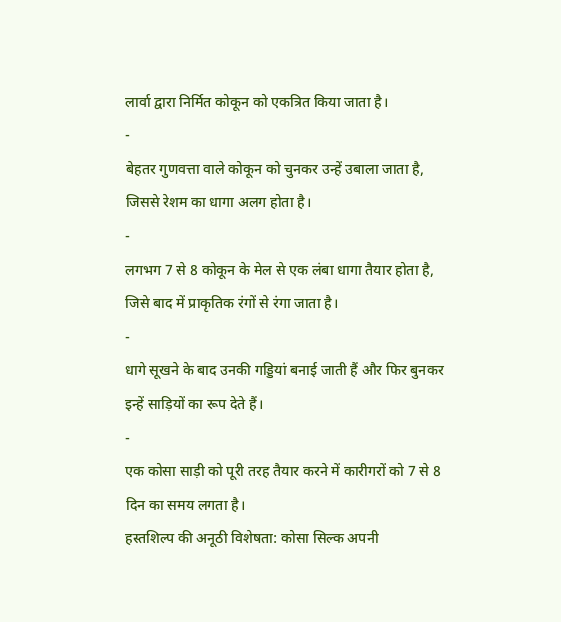लार्वा द्वारा निर्मित कोकून को एकत्रित किया जाता है।
-
बेहतर गुणवत्ता वाले कोकून को चुनकर उन्हें उबाला जाता है, जिससे रेशम का धागा अलग होता है।
-
लगभग 7 से 8 कोकून के मेल से एक लंबा धागा तैयार होता है, जिसे बाद में प्राकृतिक रंगों से रंगा जाता है।
-
धागे सूखने के बाद उनकी गड्डियां बनाई जाती हैं और फिर बुनकर इन्हें साड़ियों का रूप देते हैं।
-
एक कोसा साड़ी को पूरी तरह तैयार करने में कारीगरों को 7 से 8 दिन का समय लगता है।
हस्तशिल्प की अनूठी विशेषता: कोसा सिल्क अपनी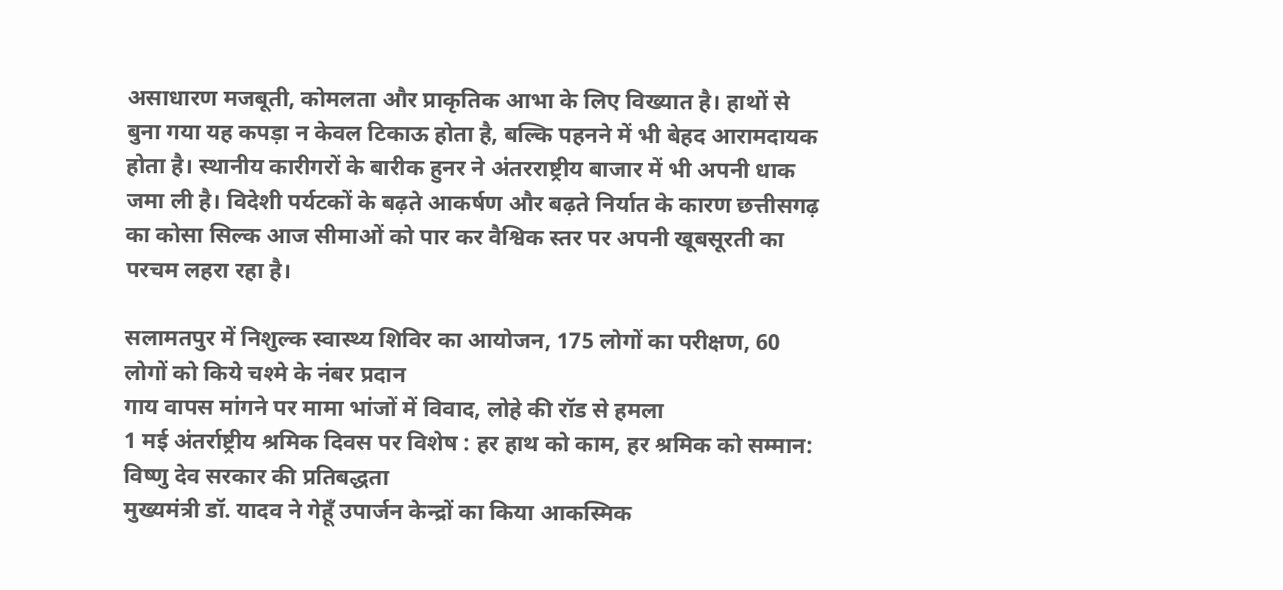असाधारण मजबूती, कोमलता और प्राकृतिक आभा के लिए विख्यात है। हाथों से बुना गया यह कपड़ा न केवल टिकाऊ होता है, बल्कि पहनने में भी बेहद आरामदायक होता है। स्थानीय कारीगरों के बारीक हुनर ने अंतरराष्ट्रीय बाजार में भी अपनी धाक जमा ली है। विदेशी पर्यटकों के बढ़ते आकर्षण और बढ़ते निर्यात के कारण छत्तीसगढ़ का कोसा सिल्क आज सीमाओं को पार कर वैश्विक स्तर पर अपनी खूबसूरती का परचम लहरा रहा है।

सलामतपुर में निशुल्क स्वास्थ्य शिविर का आयोजन, 175 लोगों का परीक्षण, 60 लोगों को किये चश्मे के नंबर प्रदान
गाय वापस मांगने पर मामा भांजों में विवाद, लोहे की रॉड से हमला
1 मई अंतर्राष्ट्रीय श्रमिक दिवस पर विशेष : हर हाथ को काम, हर श्रमिक को सम्मान: विष्णु देव सरकार की प्रतिबद्धता
मुख्यमंत्री डॉ. यादव ने गेहूँ उपार्जन केन्द्रों का किया आकस्मिक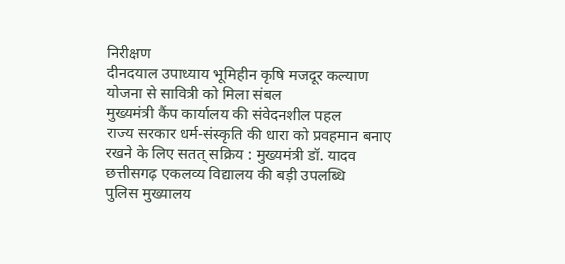निरीक्षण
दीनदयाल उपाध्याय भूमिहीन कृषि मजदूर कल्याण योजना से सावित्री को मिला संबल
मुख्यमंत्री कैंप कार्यालय की संवेदनशील पहल
राज्य सरकार धर्म-संस्कृति की धारा को प्रवहमान बनाए रखने के लिए सतत् सक्रिय : मुख्यमंत्री डॉ. यादव
छत्तीसगढ़ एकलव्य विद्यालय की बड़ी उपलब्धि
पुलिस मुख्यालय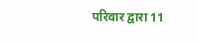परिवार द्वारा 11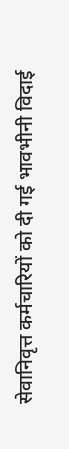सेवानिवृत्त कर्मचारियों को दी गई भावभीनी विदाई